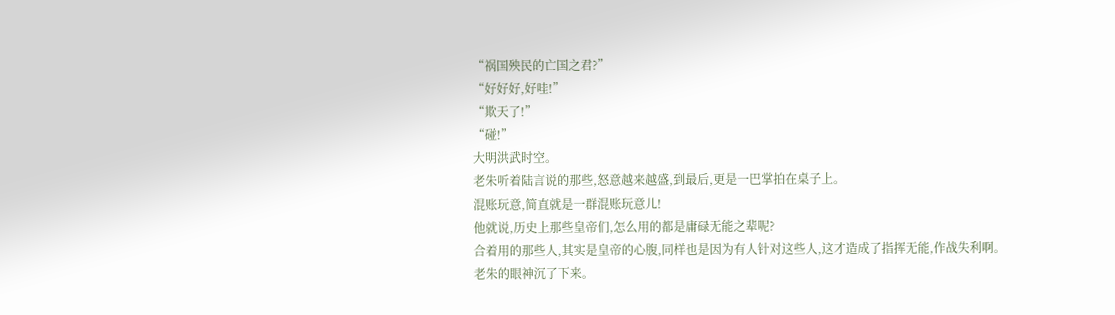“祸国殃民的亡国之君?”
“好好好,好哇!”
“欺天了!”
“碰!”
大明洪武时空。
老朱听着陆言说的那些,怒意越来越盛,到最后,更是一巴掌拍在桌子上。
混账玩意,简直就是一群混账玩意儿!
他就说,历史上那些皇帝们,怎么用的都是庸碌无能之辈呢?
合着用的那些人,其实是皇帝的心腹,同样也是因为有人针对这些人,这才造成了指挥无能,作战失利啊。
老朱的眼神沉了下来。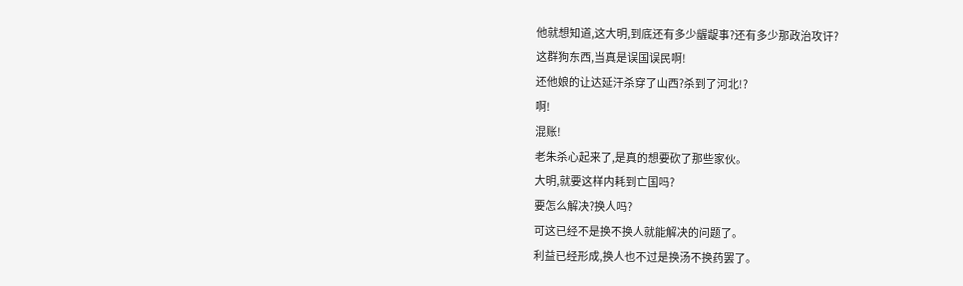他就想知道,这大明,到底还有多少龌龊事?还有多少那政治攻讦?
这群狗东西,当真是误国误民啊!
还他娘的让达延汗杀穿了山西?杀到了河北!?
啊!
混账!
老朱杀心起来了,是真的想要砍了那些家伙。
大明,就要这样内耗到亡国吗?
要怎么解决?换人吗?
可这已经不是换不换人就能解决的问题了。
利益已经形成,换人也不过是换汤不换药罢了。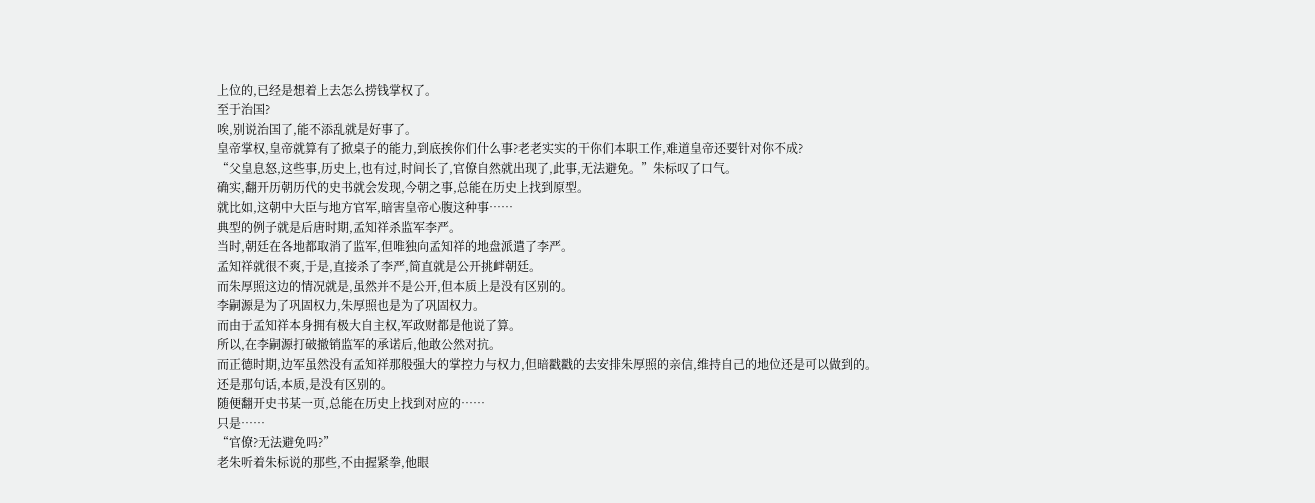上位的,已经是想着上去怎么捞钱掌权了。
至于治国?
唉,别说治国了,能不添乱就是好事了。
皇帝掌权,皇帝就算有了掀桌子的能力,到底挨你们什么事?老老实实的干你们本职工作,难道皇帝还要针对你不成?
“父皇息怒,这些事,历史上,也有过,时间长了,官僚自然就出现了,此事,无法避免。”朱标叹了口气。
确实,翻开历朝历代的史书就会发现,今朝之事,总能在历史上找到原型。
就比如,这朝中大臣与地方官军,暗害皇帝心腹这种事……
典型的例子就是后唐时期,孟知祥杀监军李严。
当时,朝廷在各地都取消了监军,但唯独向孟知祥的地盘派遣了李严。
孟知祥就很不爽,于是,直接杀了李严,简直就是公开挑衅朝廷。
而朱厚照这边的情况就是,虽然并不是公开,但本质上是没有区别的。
李嗣源是为了巩固权力,朱厚照也是为了巩固权力。
而由于孟知祥本身拥有极大自主权,军政财都是他说了算。
所以,在李嗣源打破撤销监军的承诺后,他敢公然对抗。
而正德时期,边军虽然没有孟知祥那般强大的掌控力与权力,但暗戳戳的去安排朱厚照的亲信,维持自己的地位还是可以做到的。
还是那句话,本质,是没有区别的。
随便翻开史书某一页,总能在历史上找到对应的……
只是……
“官僚?无法避免吗?”
老朱听着朱标说的那些,不由握紧拳,他眼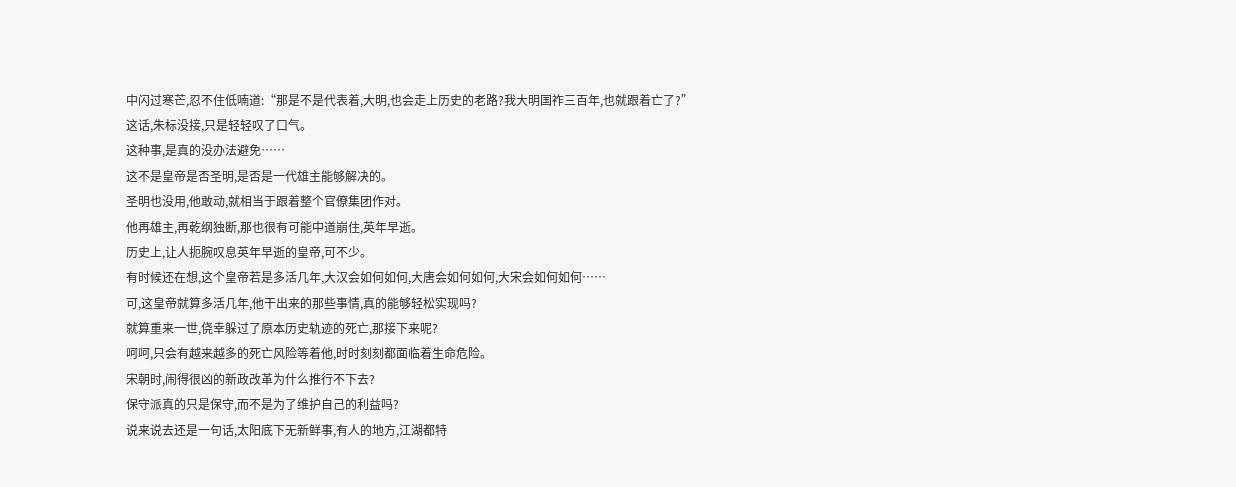中闪过寒芒,忍不住低喃道:“那是不是代表着,大明,也会走上历史的老路?我大明国祚三百年,也就跟着亡了?”
这话,朱标没接,只是轻轻叹了口气。
这种事,是真的没办法避免……
这不是皇帝是否圣明,是否是一代雄主能够解决的。
圣明也没用,他敢动,就相当于跟着整个官僚集团作对。
他再雄主,再乾纲独断,那也很有可能中道崩住,英年早逝。
历史上,让人扼腕叹息英年早逝的皇帝,可不少。
有时候还在想,这个皇帝若是多活几年,大汉会如何如何,大唐会如何如何,大宋会如何如何……
可,这皇帝就算多活几年,他干出来的那些事情,真的能够轻松实现吗?
就算重来一世,侥幸躲过了原本历史轨迹的死亡,那接下来呢?
呵呵,只会有越来越多的死亡风险等着他,时时刻刻都面临着生命危险。
宋朝时,闹得很凶的新政改革为什么推行不下去?
保守派真的只是保守,而不是为了维护自己的利益吗?
说来说去还是一句话,太阳底下无新鲜事,有人的地方,江湖都特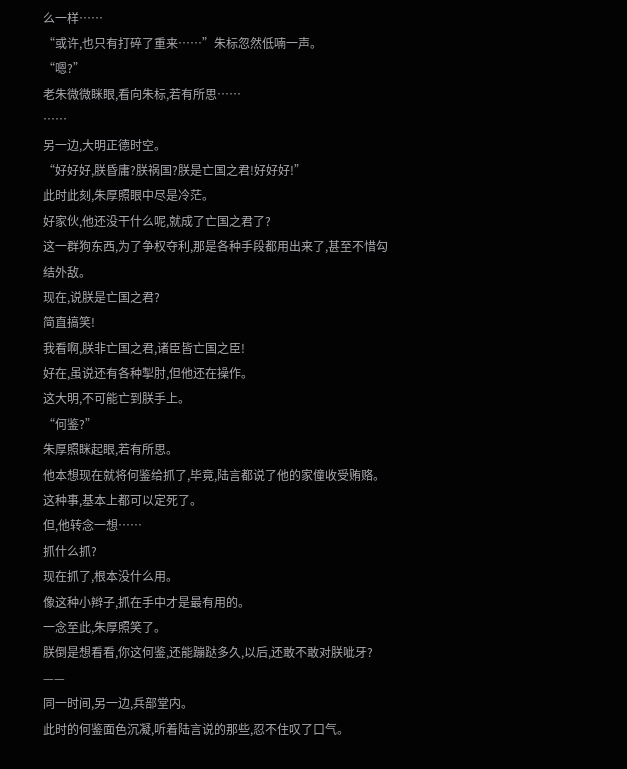么一样……
“或许,也只有打碎了重来……”朱标忽然低喃一声。
“嗯?”
老朱微微眯眼,看向朱标,若有所思……
……
另一边,大明正德时空。
“好好好,朕昏庸?朕祸国?朕是亡国之君!好好好!”
此时此刻,朱厚照眼中尽是冷茫。
好家伙,他还没干什么呢,就成了亡国之君了?
这一群狗东西,为了争权夺利,那是各种手段都用出来了,甚至不惜勾结外敌。
现在,说朕是亡国之君?
简直搞笑!
我看啊,朕非亡国之君,诸臣皆亡国之臣!
好在,虽说还有各种掣肘,但他还在操作。
这大明,不可能亡到朕手上。
“何鉴?”
朱厚照眯起眼,若有所思。
他本想现在就将何鉴给抓了,毕竟,陆言都说了他的家僮收受贿赂。
这种事,基本上都可以定死了。
但,他转念一想……
抓什么抓?
现在抓了,根本没什么用。
像这种小辫子,抓在手中才是最有用的。
一念至此,朱厚照笑了。
朕倒是想看看,你这何鉴,还能蹦跶多久,以后,还敢不敢对朕呲牙?
——
同一时间,另一边,兵部堂内。
此时的何鉴面色沉凝,听着陆言说的那些,忍不住叹了口气。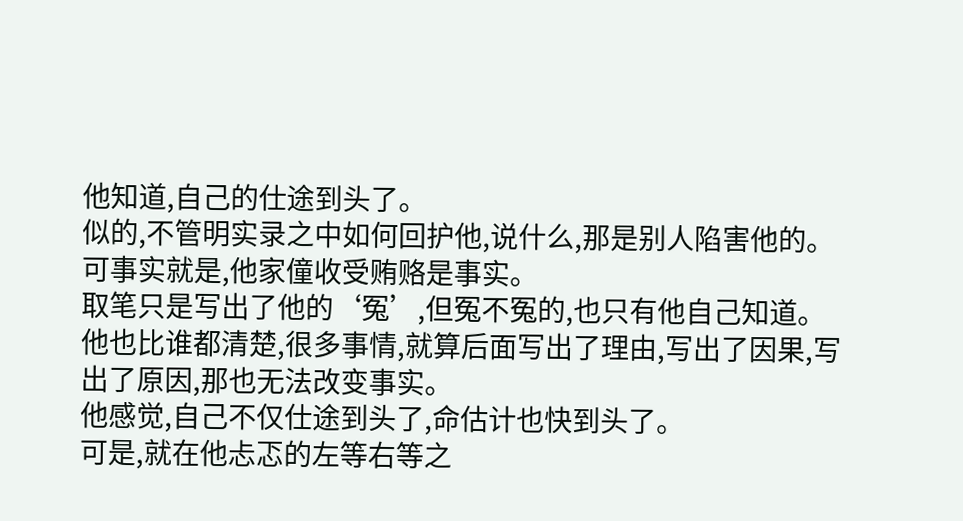他知道,自己的仕途到头了。
似的,不管明实录之中如何回护他,说什么,那是别人陷害他的。
可事实就是,他家僮收受贿赂是事实。
取笔只是写出了他的‘冤’,但冤不冤的,也只有他自己知道。
他也比谁都清楚,很多事情,就算后面写出了理由,写出了因果,写出了原因,那也无法改变事实。
他感觉,自己不仅仕途到头了,命估计也快到头了。
可是,就在他忐忑的左等右等之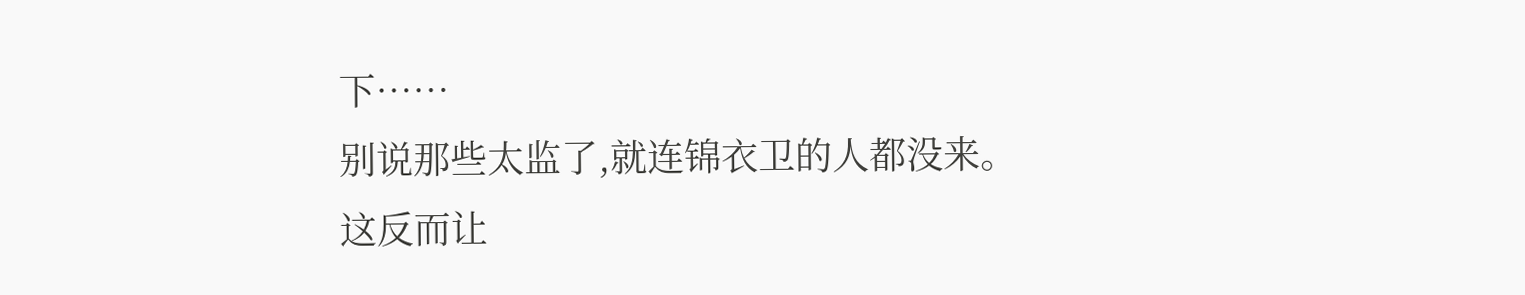下……
别说那些太监了,就连锦衣卫的人都没来。
这反而让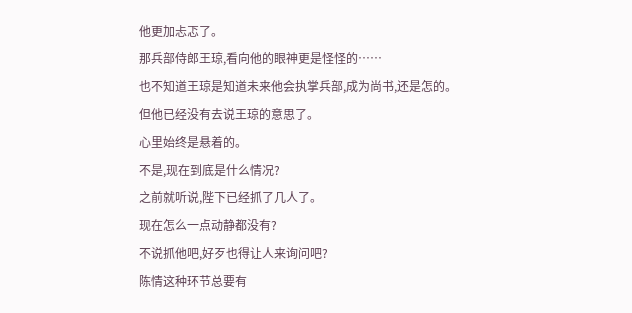他更加忐忑了。
那兵部侍郎王琼,看向他的眼神更是怪怪的……
也不知道王琼是知道未来他会执掌兵部,成为尚书,还是怎的。
但他已经没有去说王琼的意思了。
心里始终是悬着的。
不是,现在到底是什么情况?
之前就听说,陛下已经抓了几人了。
现在怎么一点动静都没有?
不说抓他吧,好歹也得让人来询问吧?
陈情这种环节总要有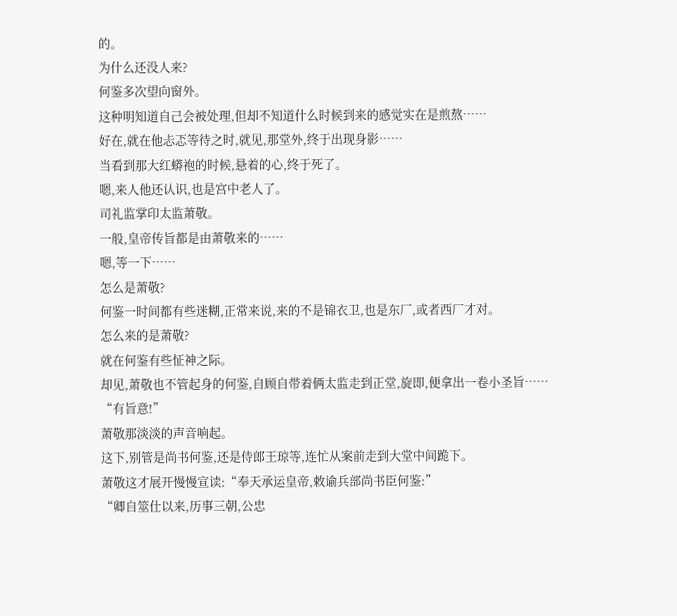的。
为什么还没人来?
何鉴多次望向窗外。
这种明知道自己会被处理,但却不知道什么时候到来的感觉实在是煎熬……
好在,就在他忐忑等待之时,就见,那堂外,终于出现身影……
当看到那大红蟒袍的时候,悬着的心,终于死了。
嗯,来人他还认识,也是宫中老人了。
司礼监掌印太监萧敬。
一般,皇帝传旨都是由萧敬来的……
嗯,等一下……
怎么是萧敬?
何鉴一时间都有些迷糊,正常来说,来的不是锦衣卫,也是东厂,或者西厂才对。
怎么来的是萧敬?
就在何鉴有些怔神之际。
却见,萧敬也不管起身的何鉴,自顾自带着俩太监走到正堂,旋即,便拿出一卷小圣旨……
“有旨意!”
萧敬那淡淡的声音响起。
这下,别管是尚书何鉴,还是侍郎王琼等,连忙从案前走到大堂中间跪下。
萧敬这才展开慢慢宣读:“奉天承运皇帝,敕谕兵部尚书臣何鉴:”
“卿自筮仕以来,历事三朝,公忠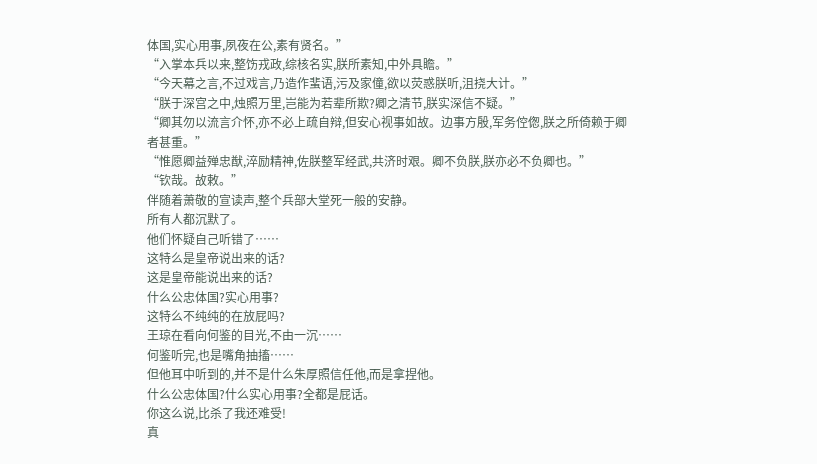体国,实心用事,夙夜在公,素有贤名。”
“入掌本兵以来,整饬戎政,综核名实,朕所素知,中外具瞻。”
“今天幕之言,不过戏言,乃造作蜚语,污及家僮,欲以荧惑朕听,沮挠大计。”
“朕于深宫之中,烛照万里,岂能为若辈所欺?卿之清节,朕实深信不疑。”
“卿其勿以流言介怀,亦不必上疏自辩,但安心视事如故。边事方殷,军务倥偬,朕之所倚赖于卿者甚重。”
“惟愿卿益殚忠猷,淬励精神,佐朕整军经武,共济时艰。卿不负朕,朕亦必不负卿也。”
“钦哉。故敕。”
伴随着萧敬的宣读声,整个兵部大堂死一般的安静。
所有人都沉默了。
他们怀疑自己听错了……
这特么是皇帝说出来的话?
这是皇帝能说出来的话?
什么公忠体国?实心用事?
这特么不纯纯的在放屁吗?
王琼在看向何鉴的目光,不由一沉……
何鉴听完,也是嘴角抽搐……
但他耳中听到的,并不是什么朱厚照信任他,而是拿捏他。
什么公忠体国?什么实心用事?全都是屁话。
你这么说,比杀了我还难受!
真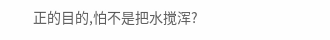正的目的,怕不是把水搅浑?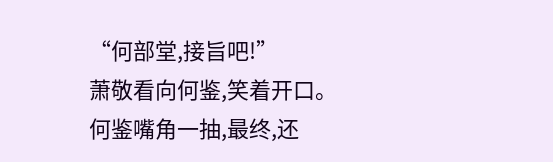“何部堂,接旨吧!”
萧敬看向何鉴,笑着开口。
何鉴嘴角一抽,最终,还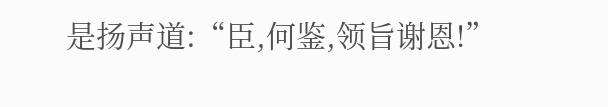是扬声道:“臣,何鉴,领旨谢恩!”